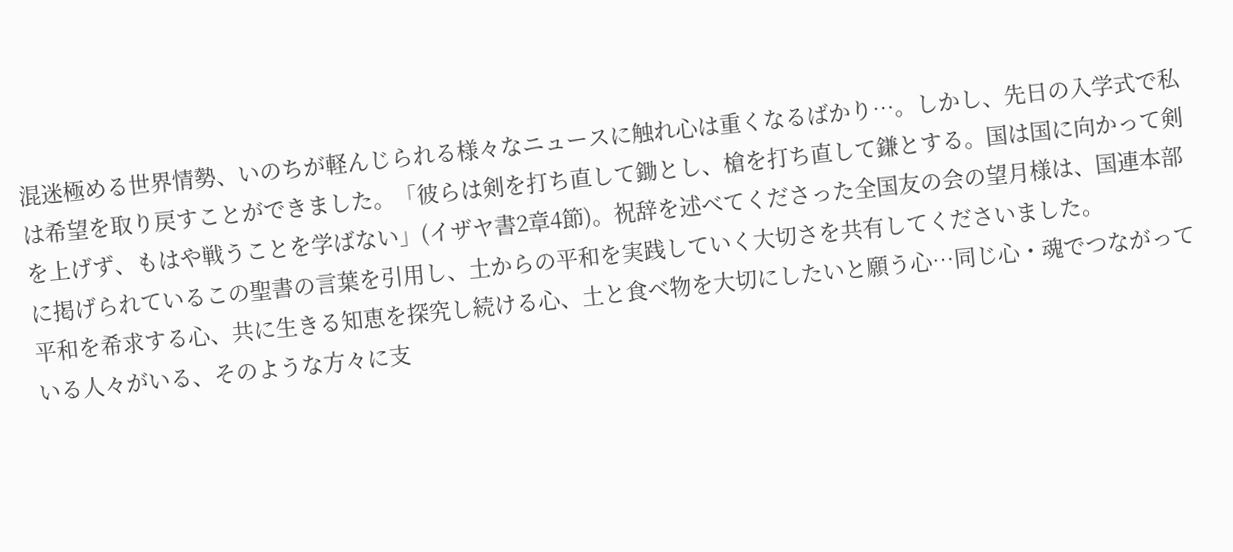混迷極める世界情勢、いのちが軽んじられる様々なニュースに触れ心は重くなるばかり…。しかし、先日の入学式で私は希望を取り戻すことができました。「彼らは剣を打ち直して鋤とし、槍を打ち直して鎌とする。国は国に向かって剣を上げず、もはや戦うことを学ばない」(イザヤ書2章4節)。祝辞を述べてくださった全国友の会の望月様は、国連本部に掲げられているこの聖書の言葉を引用し、土からの平和を実践していく大切さを共有してくださいました。
平和を希求する心、共に生きる知恵を探究し続ける心、土と食べ物を大切にしたいと願う心…同じ心・魂でつながっている人々がいる、そのような方々に支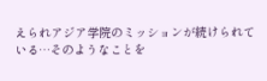えられアジア学院のミッションが続けられている…そのようなことを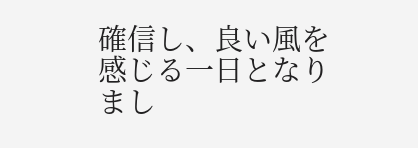確信し、良い風を感じる一日となりまし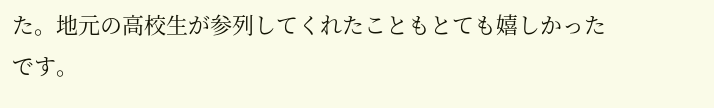た。地元の高校生が参列してくれたこともとても嬉しかったです。